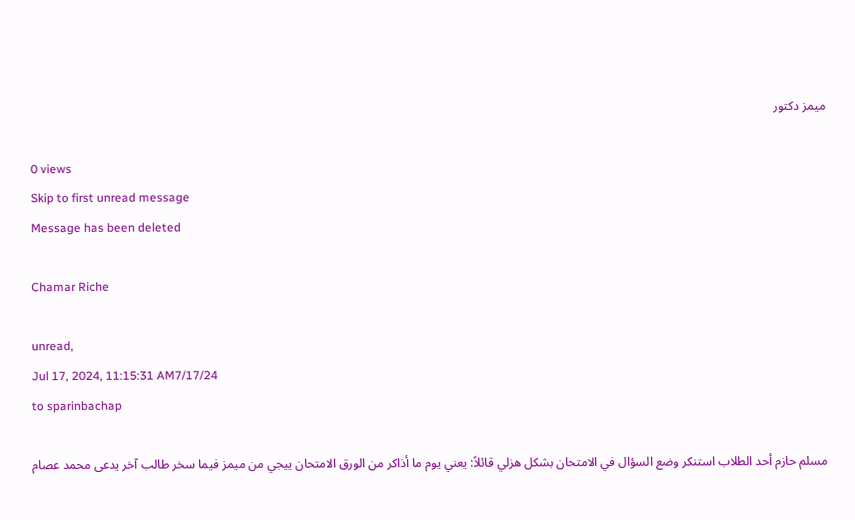ميمز دكتور

0 views
Skip to first unread message
Message has been deleted

Chamar Riche

unread,
Jul 17, 2024, 11:15:31 AM7/17/24
to sparinbachap

مسلم حازم أحد الطلاب استنكر وضع السؤال في الامتحان بشكل هزلي قائلاً: يعني يوم ما أذاكر من الورق الامتحان ييجي من ميمز فيما سخر طالب آخر يدعى محمد عصام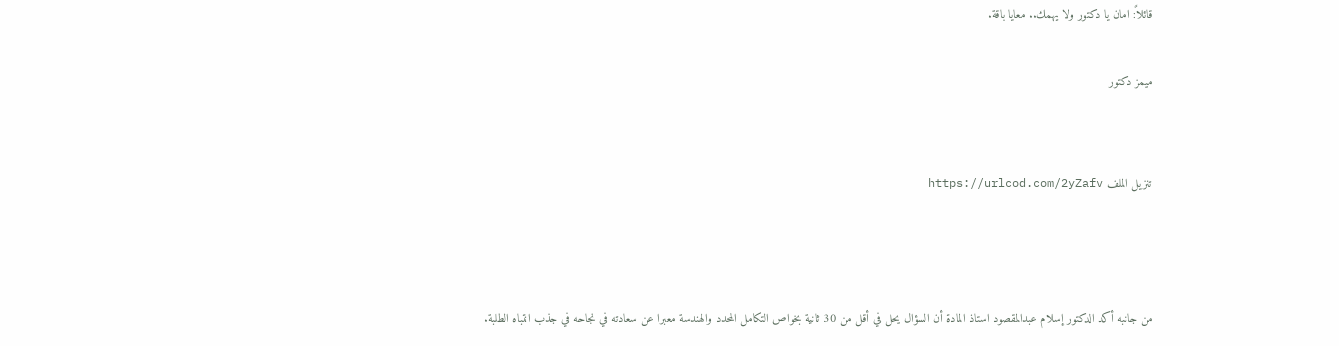قائلاً: امان يا دكتور ولا يهمك.. معايا باقة.

ميمز دكتور


تنزيل الملف https://urlcod.com/2yZafv



من جانبه أكد الدكتور إسلام عبدالمقصود استاذ المادة أن السؤال يحل في أقل من 30 ثانية بخواص التكامل المحدد والهندسة معبرا عن سعادته في نجاحه في جذب انتباه الطلبة.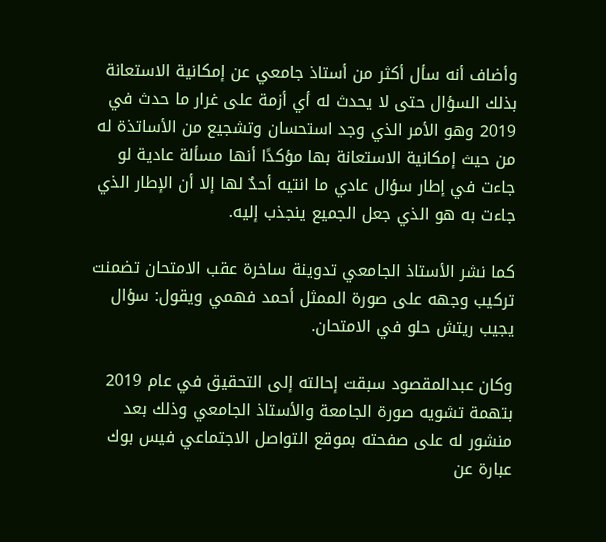وأضاف أنه سأل أكثر من أستاذ جامعي عن إمكانية الاستعانة بذلك السؤال حتى لا يحدث له أي أزمة على غرار ما حدث في 2019 وهو الأمر الذي وجد استحسان وتشجيع من الأساتذة له من حيث إمكانية الاستعانة بها مؤكدًا أنها مسألة عادية لو جاءت في إطار سؤال عادي ما انتيه أحدٌ لها إلا أن الإطار الذي جاءت به هو الذي جعل الجميع ينجذب إليه.

كما نشر الأستاذ الجامعي تدوينة ساخرة عقب الامتحان تضمنت تركيب وجهه على صورة الممثل أحمد فهمي ويقول: سؤال يجيب ريتش حلو في الامتحان.

وكان عبدالمقصود سبقت إحالته إلى التحقيق في عام 2019 بتهمة تشويه صورة الجامعة والأستاذ الجامعي وذلك بعد منشور له على صفحته بموقع التواصل الاجتماعي فيس بوك عبارة عن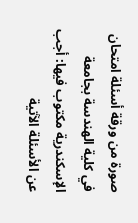صورة من ورقة أسئلة امتحان في كلية الهندسة بجامعة الإسكندرية مكتوب فيها: أجب عن الأسئلة الآتية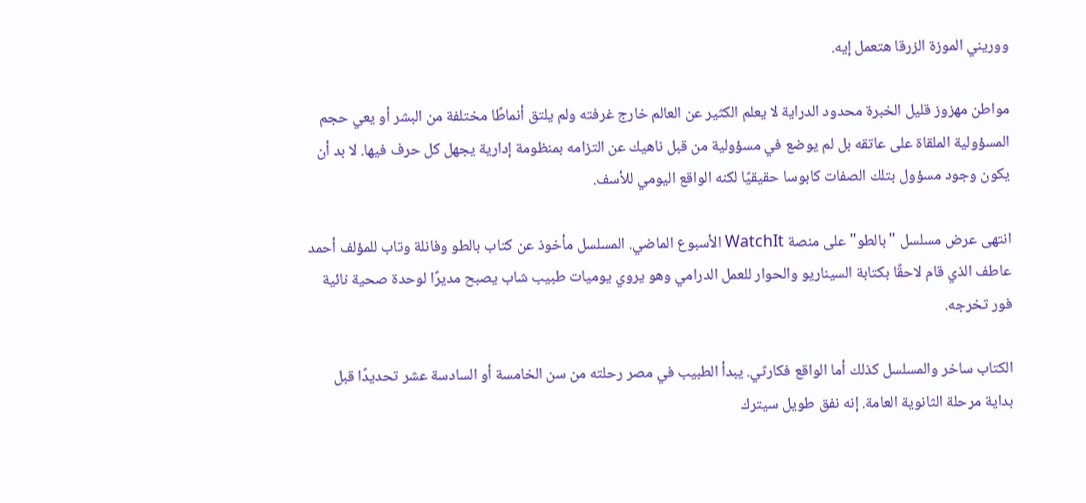ووريني الموزة الزرقا هتعمل إيه.

مواطن مهزوز قليل الخبرة محدود الدراية لا يعلم الكثير عن العالم خارج غرفته ولم يلتق أنماطًا مختلفة من البشر أو يعي حجم المسؤولية الملقاة على عاتقه بل لم يوضع في مسؤولية من قبل ناهيك عن التزامه بمنظومة إدارية يجهل كل حرف فيها. لا بد أن يكون وجود مسؤول بتلك الصفات كابوسا حقيقيًا لكنه الواقع اليومي للأسف.

انتهى عرض مسلسل "بالطو" على منصة WatchIt الأسبوع الماضي. المسلسل مأخوذ عن كتاب بالطو وفانلة وتاب للمؤلف أحمد عاطف الذي قام لاحقًا بكتابة السيناريو والحوار للعمل الدرامي وهو يروي يوميات طبيب شاب يصبح مديرًا لوحدة صحية نائية فور تخرجه.

الكتاب ساخر والمسلسل كذلك أما الواقع فكارثي. يبدأ الطبيب في مصر رحلته من سن الخامسة أو السادسة عشر تحديدًا قبل بداية مرحلة الثانوية العامة. إنه نفق طويل سيترك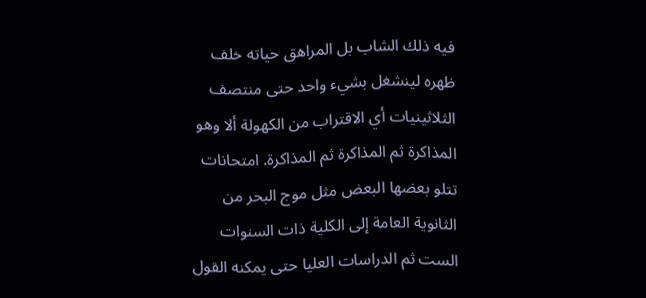فيه ذلك الشاب بل المراهق حياته خلف ظهره لينشغل بشيء واحد حتى منتصف الثلاثينيات أي الاقتراب من الكهولة ألا وهو المذاكرة ثم المذاكرة ثم المذاكرة. امتحانات تتلو بعضها البعض مثل موج البحر من الثانوية العامة إلى الكلية ذات السنوات الست ثم الدراسات العليا حتى يمكنه القول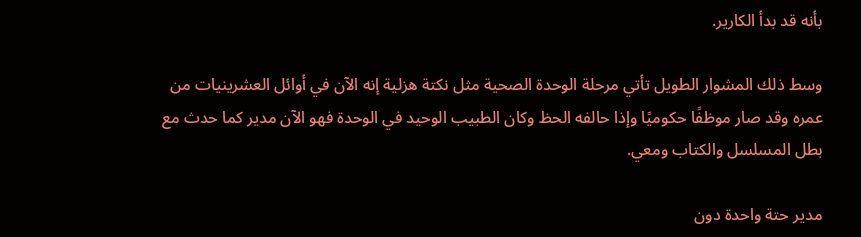بأنه قد بدأ الكارير.

وسط ذلك المشوار الطويل تأتي مرحلة الوحدة الصحية مثل نكتة هزلية إنه الآن في أوائل العشرينيات من عمره وقد صار موظفًا حكوميًا وإذا حالفه الحظ وكان الطبيب الوحيد في الوحدة فهو الآن مدير كما حدث مع بطل المسلسل والكتاب ومعي.

مدير حتة واحدة دون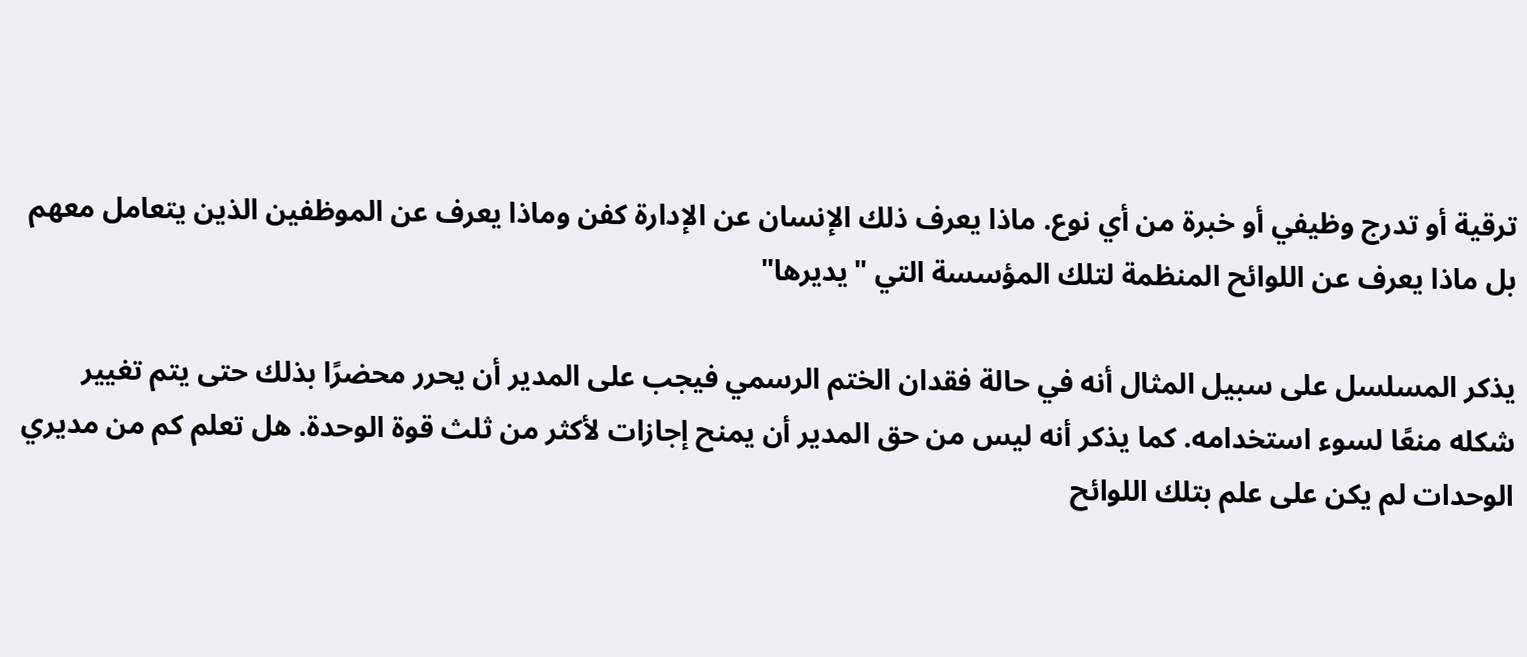ترقية أو تدرج وظيفي أو خبرة من أي نوع. ماذا يعرف ذلك الإنسان عن الإدارة كفن وماذا يعرف عن الموظفين الذين يتعامل معهم بل ماذا يعرف عن اللوائح المنظمة لتلك المؤسسة التي "يديرها"

يذكر المسلسل على سبيل المثال أنه في حالة فقدان الختم الرسمي فيجب على المدير أن يحرر محضرًا بذلك حتى يتم تغيير شكله منعًا لسوء استخدامه. كما يذكر أنه ليس من حق المدير أن يمنح إجازات لأكثر من ثلث قوة الوحدة. هل تعلم كم من مديري الوحدات لم يكن على علم بتلك اللوائح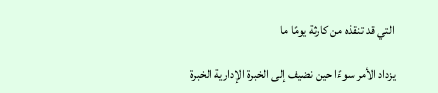التي قد تنقذه من كارثة يومًا ما

يزداد الأمر سوءًا حين نضيف إلى الخبرة الإدارية الخبرة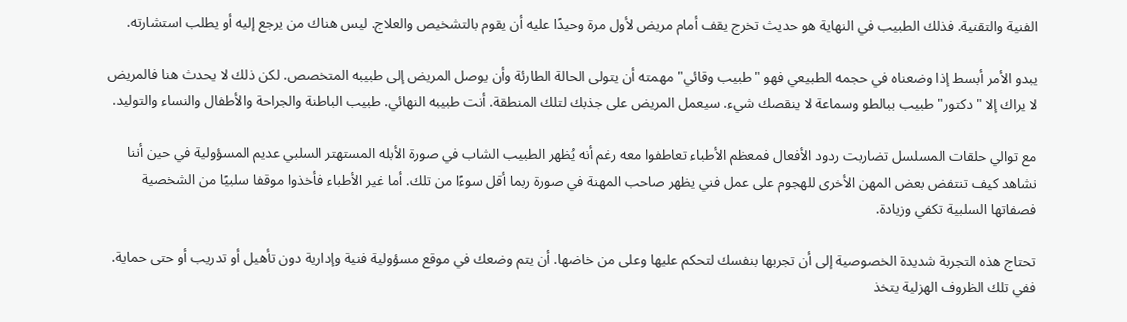الفنية والتقنية. فذلك الطبيب في النهاية هو حديث تخرج يقف أمام مريض لأول مرة وحيدًا عليه أن يقوم بالتشخيص والعلاج. ليس هناك من يرجع إليه أو يطلب استشارته.

يبدو الأمر أبسط إذا وضعناه في حجمه الطبيعي فهو "طبيب وقائي" مهمته أن يتولى الحالة الطارئة وأن يوصل المريض إلى طبيبه المتخصص. لكن ذلك لا يحدث هنا فالمريض لا يراك إلا "دكتور" طبيب ببالطو وسماعة لا ينقصك شيء. سيعمل المريض على جذبك لتلك المنطقة. أنت طبيبه النهائي. طبيب الباطنة والجراحة والأطفال والنساء والتوليد.

مع توالي حلقات المسلسل تضاربت ردود الأفعال فمعظم الأطباء تعاطفوا معه رغم أنه يُظهر الطبيب الشاب في صورة الأبله المستهتر السلبي عديم المسؤولية في حين أننا نشاهد كيف تنتفض بعض المهن الأخرى للهجوم على عمل فني يظهر صاحب المهنة في صورة ربما أقل سوءًا من تلك. أما غير الأطباء فأخذوا موقفا سلبيًا من الشخصية فصفاتها السلبية تكفي وزيادة.

تحتاج هذه التجربة شديدة الخصوصية إلى أن تجربها بنفسك لتحكم عليها وعلى من خاضها. أن يتم وضعك في موقع مسؤولية فنية وإدارية دون تأهيل أو تدريب أو حتى حماية. ففي تلك الظروف الهزلية يتخذ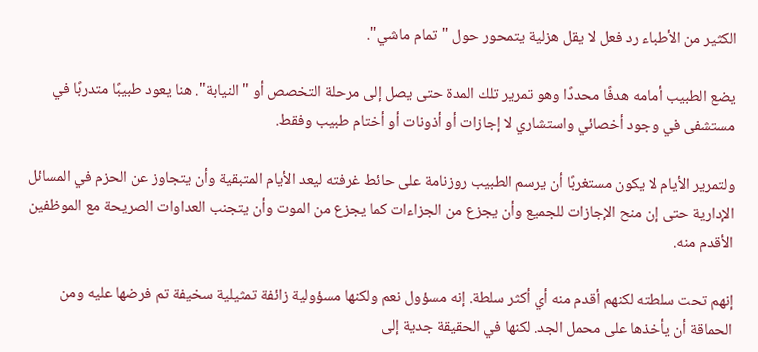الكثير من الأطباء رد فعل لا يقل هزلية يتمحور حول "تمام ماشي".

يضع الطبيب أمامه هدفًا محددًا وهو تمرير تلك المدة حتى يصل إلى مرحلة التخصص أو "النيابة". هنا يعود طبيبًا متدربًا في مستشفى في وجود أخصائي واستشاري لا إجازات أو أذونات أو أختام طبيب وفقط.

ولتمرير الأيام لا يكون مستغربًا أن يرسم الطبيب روزنامة على حائط غرفته ليعد الأيام المتبقية وأن يتجاوز عن الحزم في المسائل الإدارية حتى إن منح الإجازات للجميع وأن يجزع من الجزاءات كما يجزع من الموت وأن يتجنب العداوات الصريحة مع الموظفين الأقدم منه.

إنهم تحت سلطته لكنهم أقدم منه أي أكثر سلطة. إنه مسؤول نعم ولكنها مسؤولية زائفة تمثيلية سخيفة تم فرضها عليه ومن الحماقة أن يأخذها على محمل الجد. لكنها في الحقيقة جدية إلى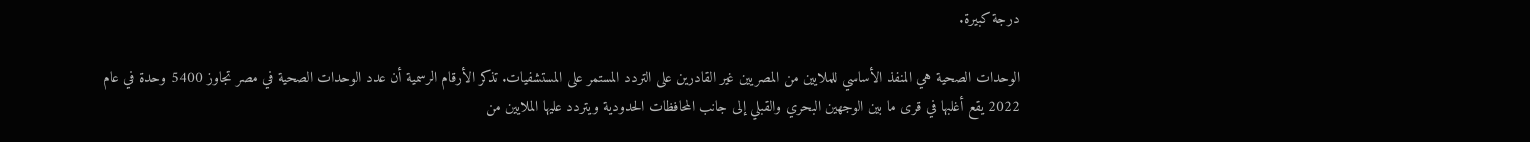درجة كبيرة.

الوحدات الصحية هي المنفذ الأساسي للملايين من المصريين غير القادرين على التردد المستمر على المستشفيات. تذكر الأرقام الرسمية أن عدد الوحدات الصحية في مصر تجاوز 5400 وحدة في عام 2022 يقع أغلبها في قرى ما بين الوجهين البحري والقبلي إلى جانب المحافظات الحدودية ويتردد عليها الملايين من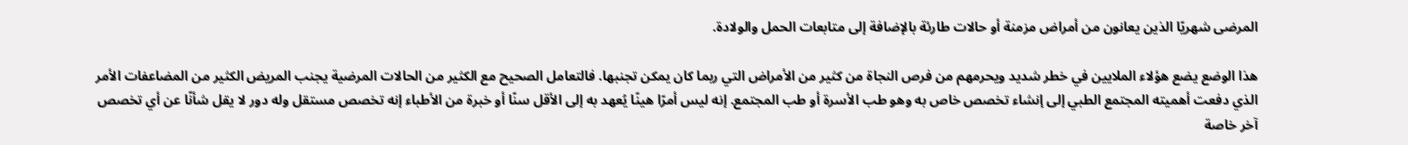المرضى شهريًا الذين يعانون من أمراض مزمنة أو حالات طارئة بالإضافة إلى متابعات الحمل والولادة.

هذا الوضع يضع هؤلاء الملايين في خطر شديد ويحرمهم من فرص النجاة من كثير من الأمراض التي ربما كان يمكن تجنبها. فالتعامل الصحيح مع الكثير من الحالات المرضية يجنب المريض الكثير من المضاعفات الأمر الذي دفعت أهميته المجتمع الطبي إلى إنشاء تخصص خاص به وهو طب الأسرة أو طب المجتمع. إنه ليس أمرًا هينًا يُعهد به إلى الأقل سنًا أو خبرة من الأطباء إنه تخصص مستقل وله دور لا يقل شأنًا عن أي تخصص آخر خاصة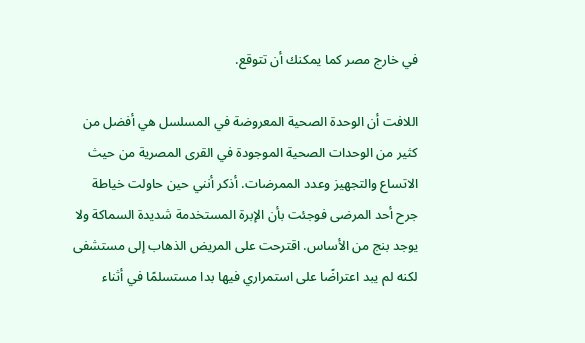في خارج مصر كما يمكنك أن تتوقع.

اللافت أن الوحدة الصحية المعروضة في المسلسل هي أفضل من كثير من الوحدات الصحية الموجودة في القرى المصرية من حيث الاتساع والتجهيز وعدد الممرضات. أذكر أنني حين حاولت خياطة جرح أحد المرضى فوجئت بأن الإبرة المستخدمة شديدة السماكة ولا يوجد بنج من الأساس. اقترحت على المريض الذهاب إلى مستشفى لكنه لم يبد اعتراضًا على استمراري فيها بدا مستسلمًا في أثناء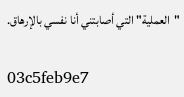"العملية" التي أصابتني أنا نفسي بالإرهاق.

03c5feb9e7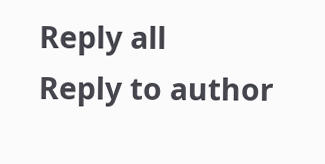Reply all
Reply to author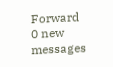Forward
0 new messages